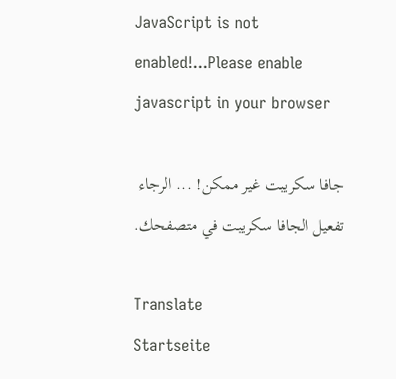JavaScript is not enabled!...Please enable javascript in your browser

جافا سكريبت غير ممكن! ... الرجاء تفعيل الجافا سكريبت في متصفحك.

Translate
Startseite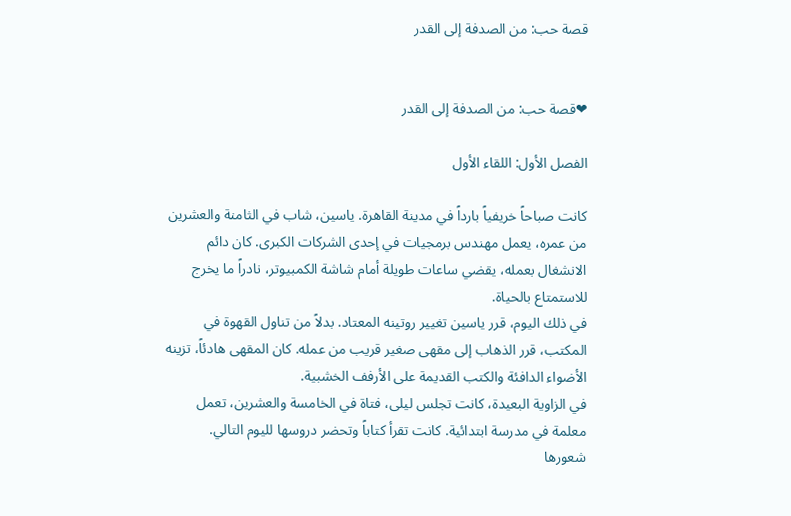قصة حب: من الصدفة إلى القدر


❤قصة حب: من الصدفة إلى القدر

الفصل الأول: اللقاء الأول

كانت صباحاً خريفياً بارداً في مدينة القاهرة. ياسين، شاب في الثامنة والعشرين من عمره، يعمل مهندس برمجيات في إحدى الشركات الكبرى. كان دائم الانشغال بعمله، يقضي ساعات طويلة أمام شاشة الكمبيوتر، نادراً ما يخرج للاستمتاع بالحياة.
في ذلك اليوم، قرر ياسين تغيير روتينه المعتاد. بدلاً من تناول القهوة في المكتب، قرر الذهاب إلى مقهى صغير قريب من عمله. كان المقهى هادئاً، تزينه الأضواء الدافئة والكتب القديمة على الأرفف الخشبية.
في الزاوية البعيدة، كانت تجلس ليلى، فتاة في الخامسة والعشرين، تعمل معلمة في مدرسة ابتدائية. كانت تقرأ كتاباً وتحضر دروسها لليوم التالي. شعورها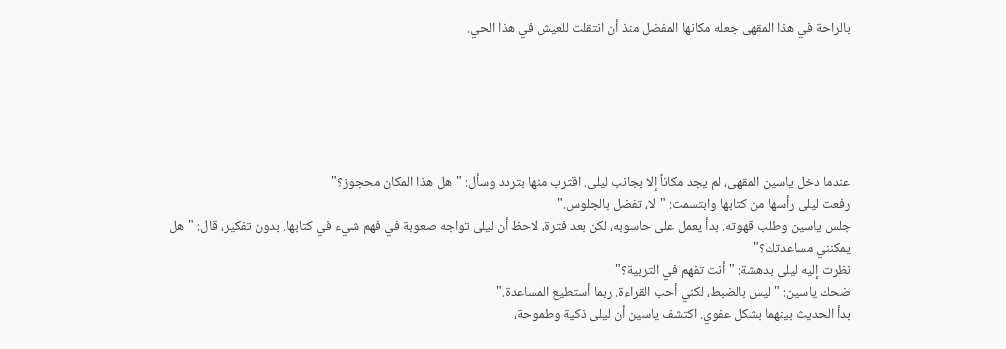بالراحة في هذا المقهى جعله مكانها المفضل منذ أن انتقلت للعيش في هذا الحي.






عندما دخل ياسين المقهى، لم يجد مكاناً إلا بجانب ليلى. اقترب منها بتردد وسأل: "هل هذا المكان محجوز؟"
رفعت ليلى رأسها من كتابها وابتسمت: "لا، تفضل بالجلوس."
جلس ياسين وطلب قهوته. بدأ يعمل على حاسوبه، لكن بعد فترة، لاحظ أن ليلى تواجه صعوبة في فهم شيء في كتابها. بدون تفكير، قال: "هل يمكنني مساعدتك؟"
نظرت إليه ليلى بدهشة: "أنت تفهم في التربية؟"
ضحك ياسين: "ليس بالضبط، لكني أحب القراءة. ربما أستطيع المساعدة."
بدأ الحديث بينهما بشكل عفوي. اكتشف ياسين أن ليلى ذكية وطموحة،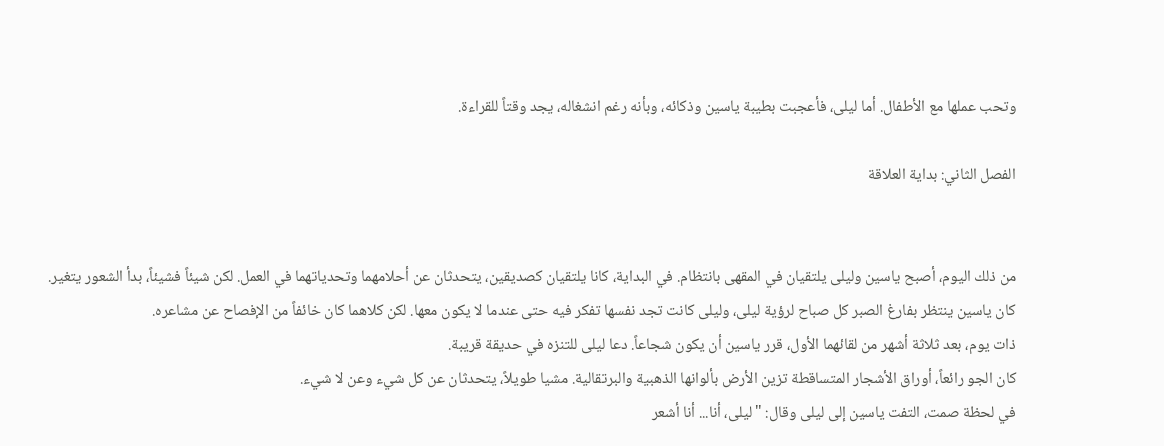وتحب عملها مع الأطفال. أما ليلى، فأعجبت بطيبة ياسين وذكائه، وبأنه رغم انشغاله، يجد وقتاً للقراءة.

الفصل الثاني: بداية العلاقة


من ذلك اليوم، أصبح ياسين وليلى يلتقيان في المقهى بانتظام. في البداية، كانا يلتقيان كصديقين، يتحدثان عن أحلامهما وتحدياتهما في العمل. لكن شيئاً فشيئاً، بدأ الشعور يتغير.
كان ياسين ينتظر بفارغ الصبر كل صباح لرؤية ليلى، وليلى كانت تجد نفسها تفكر فيه حتى عندما لا يكون معها. لكن كلاهما كان خائفاً من الإفصاح عن مشاعره.
ذات يوم، بعد ثلاثة أشهر من لقائهما الأول، قرر ياسين أن يكون شجاعاً. دعا ليلى للتنزه في حديقة قريبة.
كان الجو رائعاً، أوراق الأشجار المتساقطة تزين الأرض بألوانها الذهبية والبرتقالية. مشيا طويلاً، يتحدثان عن كل شيء وعن لا شيء.
في لحظة صمت، التفت ياسين إلى ليلى وقال: "ليلى، أنا... أنا أشعر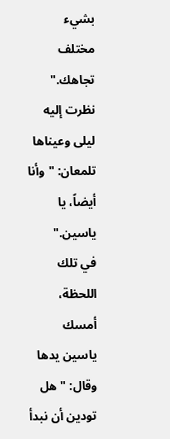بشيء مختلف تجاهك."
نظرت إليه ليلى وعيناها تلمعان: "وأنا أيضاً، يا ياسين."
في تلك اللحظة، أمسك ياسين يدها وقال: "هل تودين أن نبدأ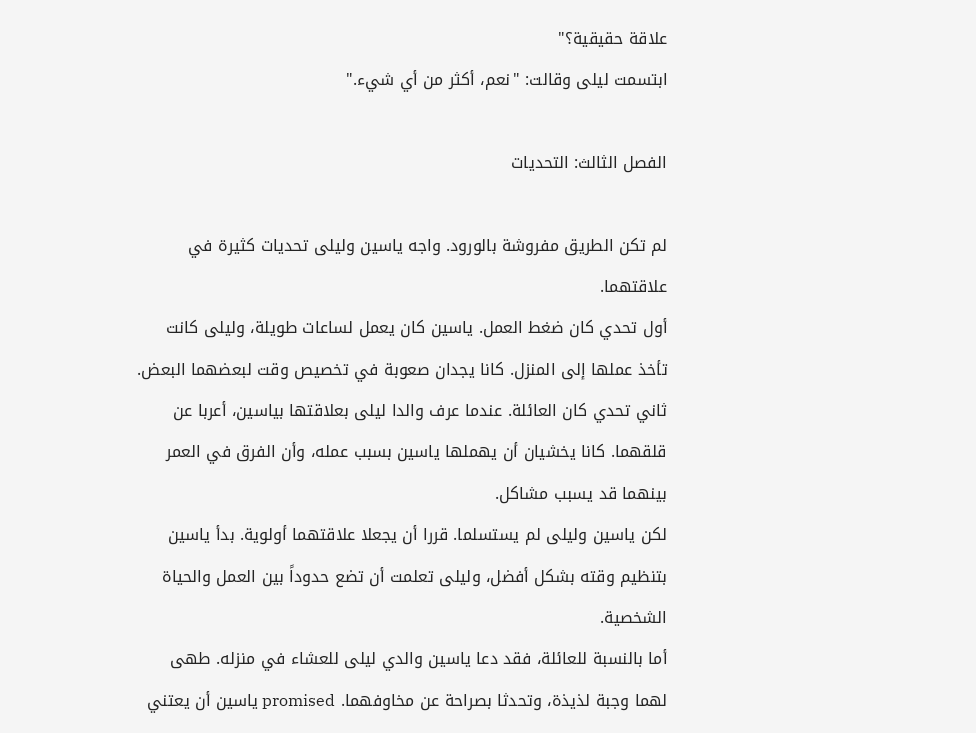علاقة حقيقية؟"
ابتسمت ليلى وقالت: "نعم، أكثر من أي شيء."

الفصل الثالث: التحديات

لم تكن الطريق مفروشة بالورود. واجه ياسين وليلى تحديات كثيرة في علاقتهما.
أول تحدي كان ضغط العمل. ياسين كان يعمل لساعات طويلة، وليلى كانت تأخذ عملها إلى المنزل. كانا يجدان صعوبة في تخصيص وقت لبعضهما البعض.
ثاني تحدي كان العائلة. عندما عرف والدا ليلى بعلاقتها بياسين، أعربا عن قلقهما. كانا يخشيان أن يهملها ياسين بسبب عمله، وأن الفرق في العمر بينهما قد يسبب مشاكل.
لكن ياسين وليلى لم يستسلما. قررا أن يجعلا علاقتهما أولوية. بدأ ياسين بتنظيم وقته بشكل أفضل، وليلى تعلمت أن تضع حدوداً بين العمل والحياة الشخصية.
أما بالنسبة للعائلة، فقد دعا ياسين والدي ليلى للعشاء في منزله. طهى لهما وجبة لذيذة، وتحدثا بصراحة عن مخاوفهما. promised ياسين أن يعتني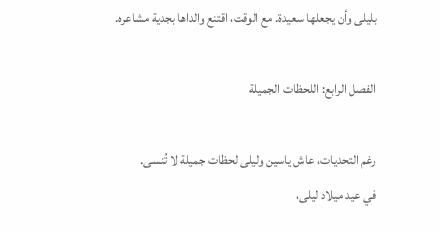بليلى وأن يجعلها سعيدة. مع الوقت، اقتنع والداها بجدية مشاعره.

الفصل الرابع: اللحظات الجميلة

رغم التحديات، عاش ياسين وليلى لحظات جميلة لا تُنسى.
في عيد ميلاد ليلى،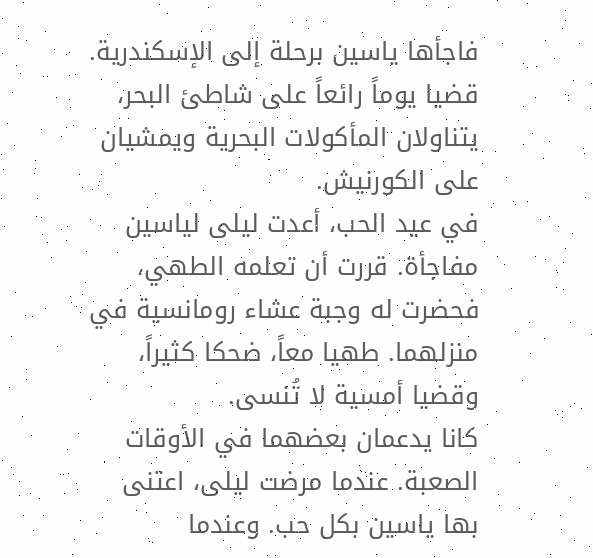فاجأها ياسين برحلة إلى الإسكندرية. قضيا يوماً رائعاً على شاطئ البحر، يتناولان المأكولات البحرية ويمشيان على الكورنيش.
في عيد الحب، أعدت ليلى لياسين مفاجأة. قررت أن تعلمه الطهي، فحضرت له وجبة عشاء رومانسية في منزلهما. طهيا معاً، ضحكا كثيراً، وقضيا أمسية لا تُنسى.
كانا يدعمان بعضهما في الأوقات الصعبة. عندما مرضت ليلى، اعتنى بها ياسين بكل حب. وعندما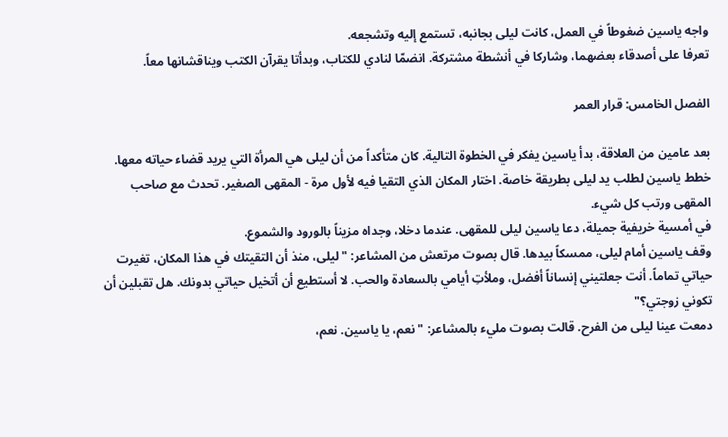واجه ياسين ضغوطاً في العمل، كانت ليلى بجانبه، تستمع إليه وتشجعه.
تعرفا على أصدقاء بعضهما، وشاركا في أنشطة مشتركة. انضمّا لنادي للكتاب، وبدأتا يقرآن الكتب ويناقشانها معاً.

الفصل الخامس: قرار العمر

بعد عامين من العلاقة، بدأ ياسين يفكر في الخطوة التالية. كان متأكداً من أن ليلى هي المرأة التي يريد قضاء حياته معها.
خطط ياسين لطلب يد ليلى بطريقة خاصة. اختار المكان الذي التقيا فيه لأول مرة - المقهى الصغير. تحدث مع صاحب المقهى ورتب كل شيء.
في أمسية خريفية جميلة، دعا ياسين ليلى للمقهى. عندما دخلا، وجداه مزيناً بالورود والشموع.
وقف ياسين أمام ليلى، ممسكاً بيدها. قال بصوت مرتعش من المشاعر: "ليلى، منذ أن التقيتك في هذا المكان، تغيرت حياتي تماماً. أنت جعلتيني إنساناً أفضل، وملأتِ أيامي بالسعادة والحب. لا أستطيع أن أتخيل حياتي بدونك. هل تقبلين أن تكوني زوجتي؟"
دمعت عينا ليلى من الفرح. قالت بصوت مليء بالمشاعر: "نعم، يا ياسين. نعم،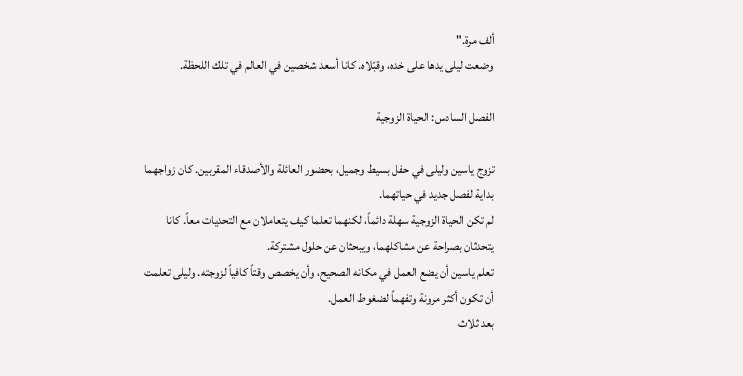ألف مرة."
وضعت ليلى يدها على خده، وقبّلاه. كانا أسعد شخصين في العالم في تلك اللحظة.

الفصل السادس: الحياة الزوجية

تزوج ياسين وليلى في حفل بسيط وجميل، بحضور العائلة والأصدقاء المقربين. كان زواجهما بداية لفصل جديد في حياتهما.
لم تكن الحياة الزوجية سهلة دائماً، لكنهما تعلما كيف يتعاملان مع التحديات معاً. كانا يتحدثان بصراحة عن مشاكلهما، ويبحثان عن حلول مشتركة.
تعلم ياسين أن يضع العمل في مكانه الصحيح، وأن يخصص وقتاً كافياً لزوجته. وليلى تعلمت أن تكون أكثر مرونة وتفهماً لضغوط العمل.
بعد ثلاث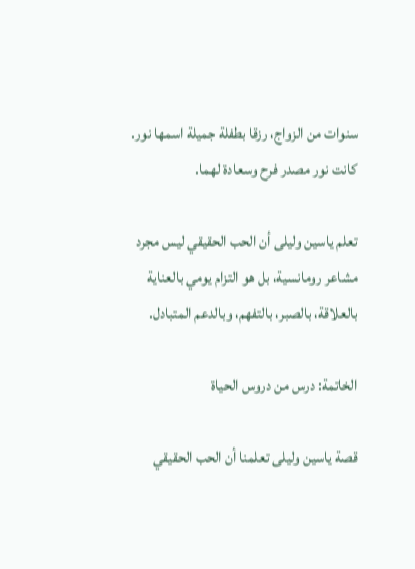سنوات من الزواج، رزقا بطفلة جميلة اسمها نور. كانت نور مصدر فرح وسعادة لهما.

تعلم ياسين وليلى أن الحب الحقيقي ليس مجرد مشاعر رومانسية، بل هو التزام يومي بالعناية بالعلاقة، بالصبر، بالتفهم، وبالدعم المتبادل.

الخاتمة: درس من دروس الحياة

قصة ياسين وليلى تعلمنا أن الحب الحقيقي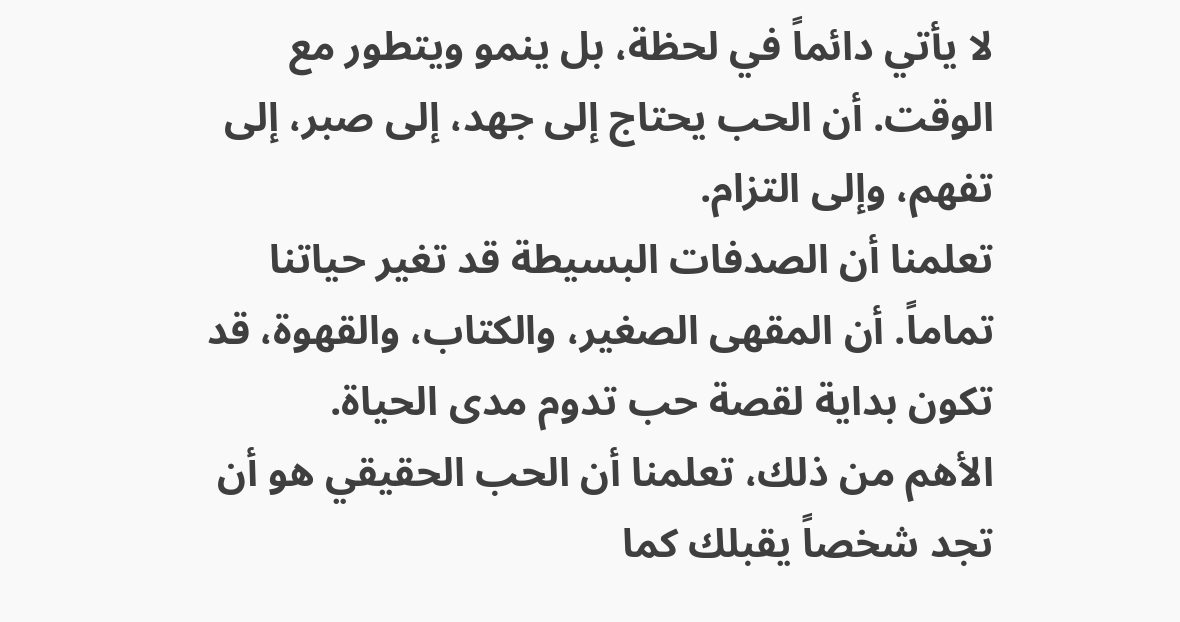لا يأتي دائماً في لحظة، بل ينمو ويتطور مع الوقت. أن الحب يحتاج إلى جهد، إلى صبر، إلى تفهم، وإلى التزام.
تعلمنا أن الصدفات البسيطة قد تغير حياتنا تماماً. أن المقهى الصغير، والكتاب، والقهوة، قد تكون بداية لقصة حب تدوم مدى الحياة.
الأهم من ذلك، تعلمنا أن الحب الحقيقي هو أن تجد شخصاً يقبلك كما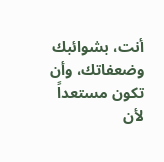أنت، بشوائبك وضعفاتك، وأن تكون مستعداً لأن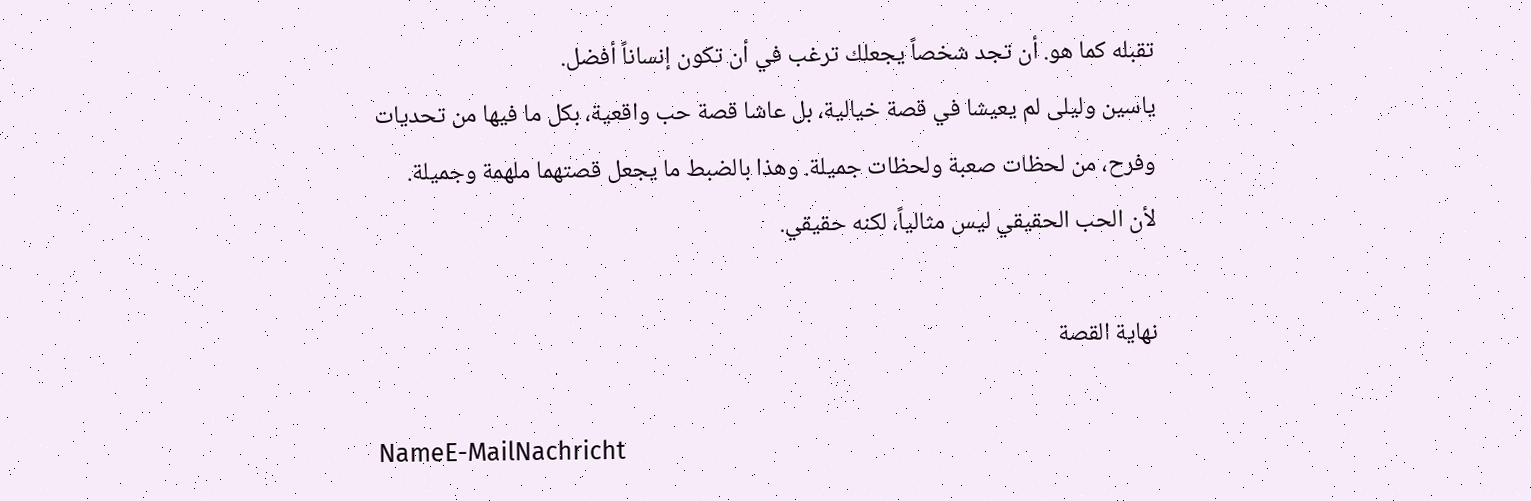تقبله كما هو. أن تجد شخصاً يجعلك ترغب في أن تكون إنساناً أفضل.
ياسين وليلى لم يعيشا في قصة خيالية، بل عاشا قصة حب واقعية، بكل ما فيها من تحديات وفرح، من لحظات صعبة ولحظات جميلة. وهذا بالضبط ما يجعل قصتهما ملهمة وجميلة.
لأن الحب الحقيقي ليس مثالياً، لكنه حقيقي.

نهاية القصة

NameE-MailNachricht